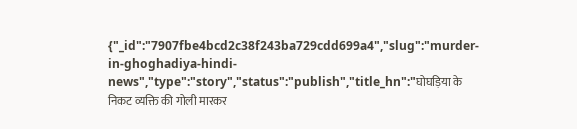{"_id":"7907fbe4bcd2c38f243ba729cdd699a4","slug":"murder-in-ghoghadiya-hindi-news","type":"story","status":"publish","title_hn":"घोघड़िया के निकट व्यक्ति की गोली मारकर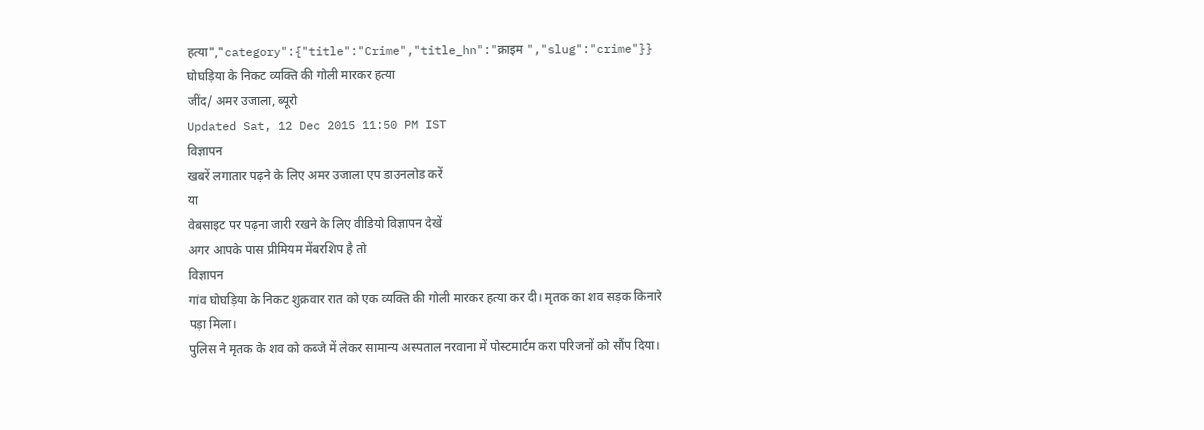हत्या","category":{"title":"Crime","title_hn":"क्राइम ","slug":"crime"}}
घोघड़िया के निकट व्यक्ति की गोली मारकर हत्या
जींद/ अमर उजाला, ब्यूरो
Updated Sat, 12 Dec 2015 11:50 PM IST
विज्ञापन
खबरें लगातार पढ़ने के लिए अमर उजाला एप डाउनलोड करें
या
वेबसाइट पर पढ़ना जारी रखने के लिए वीडियो विज्ञापन देखें
अगर आपके पास प्रीमियम मेंबरशिप है तो
विज्ञापन
गांव घोघड़िया के निकट शुक्रवार रात को एक व्यक्ति की गोली मारकर हत्या कर दी। मृतक का शव सड़क किनारे पड़ा मिला।
पुलिस ने मृतक के शव को कब्जे में लेकर सामान्य अस्पताल नरवाना में पोस्टमार्टम करा परिजनों को सौंप दिया।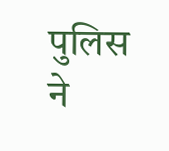पुलिस ने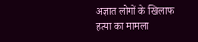अज्ञात लोगों के खिलाफ हत्या का मामला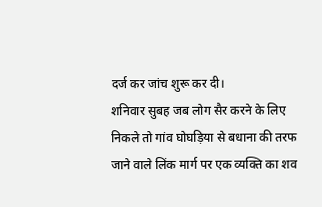दर्ज कर जांच शुरू कर दी।
शनिवार सुबह जब लोग सैर करने के लिए निकले तो गांव घोघड़िया से बधाना की तरफ जाने वाले लिंक मार्ग पर एक व्यक्ति का शव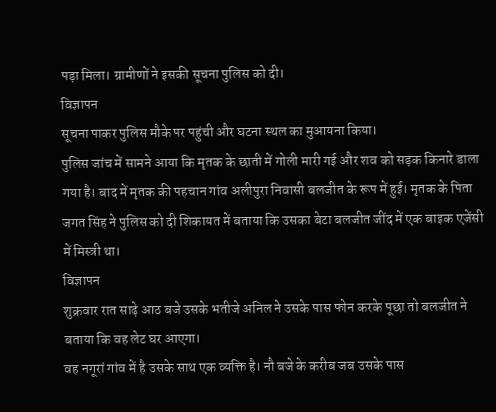पड़ा मिला। ग्रामीणों ने इसकी सूचना पुलिस को दी।
विज्ञापन
सूचना पाकर पुलिस मौके पर पहुंची और घटना स्थल का मुआयना किया।
पुलिस जांच में सामने आया कि मृतक के छाती में गोली मारी गई और शव को सड़क किनारे डाला गया है। बाद में मृतक की पहचान गांव अलीपुरा निवासी बलजीत के रूप में हुई। मृतक के पिता जगत सिंह ने पुलिस को दी शिकायत में बताया कि उसका बेटा बलजीत जींद में एक बाइक एजेंसी में मिस्त्री था।
विज्ञापन
शुक्रवार रात साढ़े आठ बजे उसके भतीजे अनिल ने उसके पास फोन करके पूछा तो बलजीत ने बताया कि वह लेट घर आएगा।
वह नगूरां गांव में है उसके साथ एक व्यक्ति है। नौ बजे के करीब जब उसके पास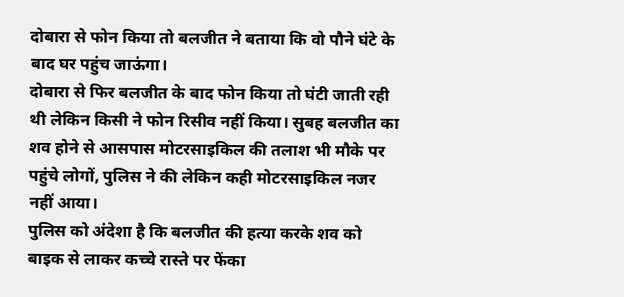दोबारा से फोन किया तो बलजीत ने बताया कि वो पौने घंटे के बाद घर पहुंच जाऊंगा।
दोबारा से फिर बलजीत के बाद फोन किया तो घंटी जाती रही थी लेकिन किसी ने फोन रिसीव नहीं किया। सुबह बलजीत का शव होने से आसपास मोटरसाइकिल की तलाश भी मौके पर पहुंचे लोगों, पुलिस ने की लेकिन कही मोटरसाइकिल नजर नहीं आया।
पुलिस को अंदेशा है कि बलजीत की हत्या करके शव को बाइक से लाकर कच्चे रास्ते पर फेंका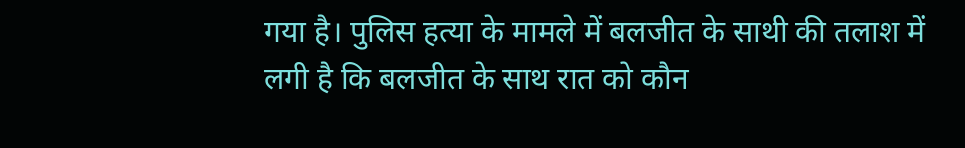गया है। पुलिस हत्या के मामले में बलजीत के साथी की तलाश में लगी है कि बलजीत के साथ रात को कौन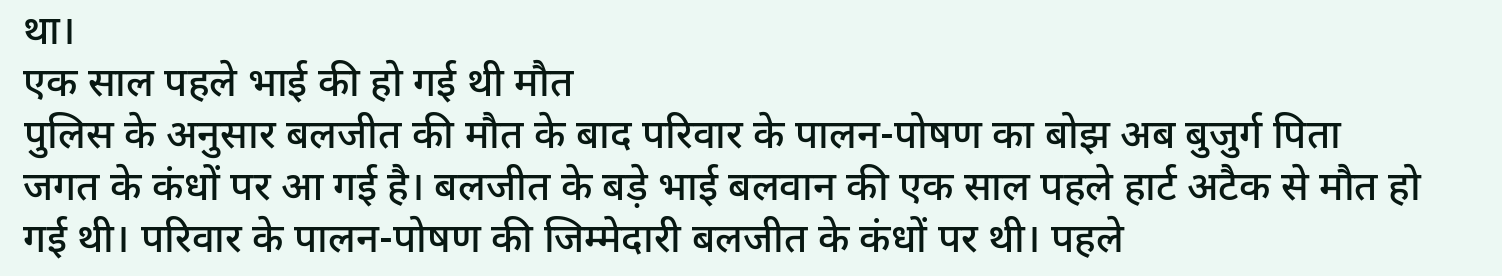था।
एक साल पहले भाई की हो गई थी मौत
पुलिस के अनुसार बलजीत की मौत के बाद परिवार के पालन-पोषण का बोझ अब बुजुर्ग पिता जगत के कंधों पर आ गई है। बलजीत के बड़े भाई बलवान की एक साल पहले हार्ट अटैक से मौत हो गई थी। परिवार के पालन-पोषण की जिम्मेदारी बलजीत के कंधों पर थी। पहले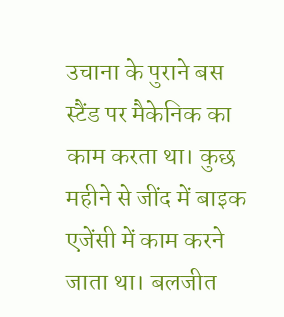उचाना के पुराने बस स्टैंड पर मैकेनिक का काम करता था। कुछ महीने से जींद में बाइक एजेंसी में काम करने जाता था। बलजीत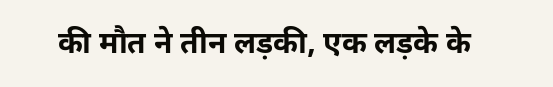की मौत ने तीन लड़की, एक लड़के के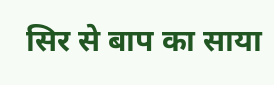सिर से बाप का साया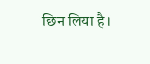छिन लिया है।